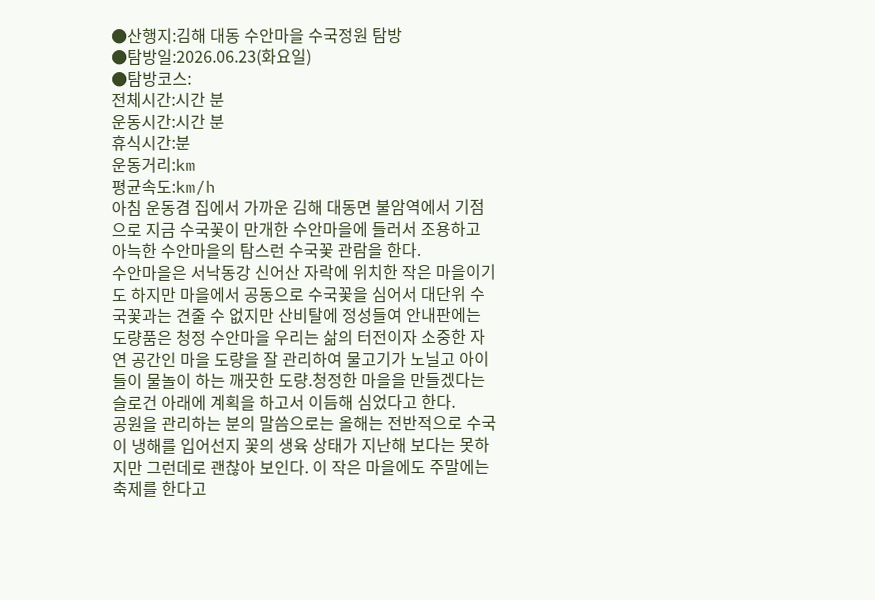●산행지:김해 대동 수안마을 수국정원 탐방
●탐방일:2026.06.23(화요일)
●탐방코스:
전체시간:시간 분
운동시간:시간 분
휴식시간:분
운동거리:km
평균속도:km/h
아침 운동겸 집에서 가까운 김해 대동면 불암역에서 기점으로 지금 수국꽃이 만개한 수안마을에 들러서 조용하고 아늑한 수안마을의 탐스런 수국꽃 관람을 한다.
수안마을은 서낙동강 신어산 자락에 위치한 작은 마을이기도 하지만 마을에서 공동으로 수국꽃을 심어서 대단위 수국꽃과는 견줄 수 없지만 산비탈에 정성들여 안내판에는 도량품은 청정 수안마을 우리는 삶의 터전이자 소중한 자연 공간인 마을 도량을 잘 관리하여 물고기가 노닐고 아이들이 물놀이 하는 깨끗한 도량.청정한 마을을 만들겠다는 슬로건 아래에 계획을 하고서 이듬해 심었다고 한다.
공원을 관리하는 분의 말씀으로는 올해는 전반적으로 수국이 냉해를 입어선지 꽃의 생육 상태가 지난해 보다는 못하지만 그런데로 괜찮아 보인다. 이 작은 마을에도 주말에는 축제를 한다고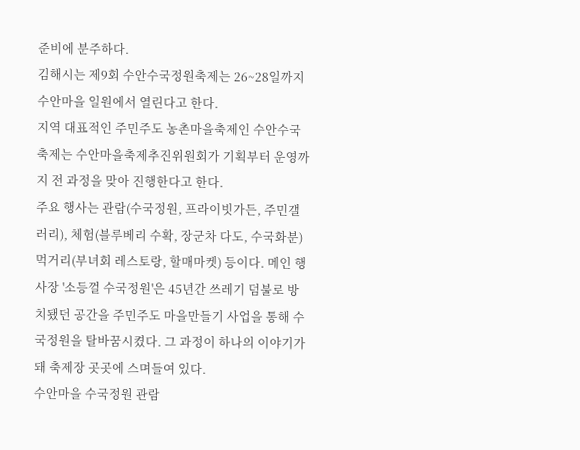준비에 분주하다.
김해시는 제9회 수안수국정원축제는 26~28일까지 수안마을 일원에서 열린다고 한다.
지역 대표적인 주민주도 농촌마을축제인 수안수국축제는 수안마을축제추진위원회가 기획부터 운영까지 전 과정을 맞아 진행한다고 한다.
주요 행사는 관람(수국정원, 프라이빗가든, 주민갤러리), 체험(블루베리 수확, 장군차 다도, 수국화분) 먹거리(부녀회 레스토랑, 할매마켓) 등이다. 메인 행사장 '소등껄 수국정원'은 45년간 쓰레기 덤불로 방치됐던 공간을 주민주도 마을만들기 사업을 통해 수국정원을 탈바꿈시켰다. 그 과정이 하나의 이야기가 돼 축제장 곳곳에 스며들여 있다.
수안마을 수국정원 관람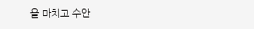을 마치고 수안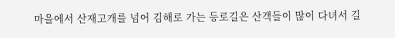마을에서 산재고개를 넘어 김해로 가는 등로길은 산객들이 많이 다녀서 길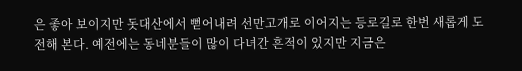은 좋아 보이지만 돗대산에서 뻗어내려 선만고개로 이어지는 등로길로 한번 새롭게 도전해 본다. 예전에는 동네분들이 많이 다녀간 흔적이 있지만 지금은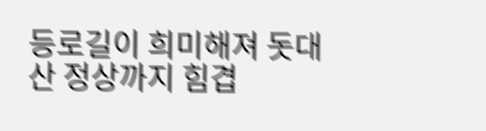등로길이 희미해져 돗대산 정상까지 힘겹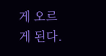게 오르게 된다.